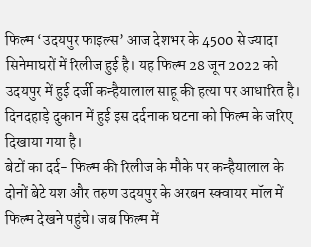फिल्म ‘उदयपुर फाइल्स’ आज देशभर के 4500 से ज्यादा सिनेमाघरों में रिलीज हुई है। यह फिल्म 28 जून 2022 को उदयपुर में हुई दर्जी कन्हैयालाल साहू की हत्या पर आधारित है। दिनदहाड़े दुकान में हुई इस दर्दनाक घटना को फिल्म के जरिए दिखाया गया है।
बेटों का दर्द- फिल्म की रिलीज के मौके पर कन्हैयालाल के दोनों बेटे यश और तरुण उदयपुर के अरबन स्क्वायर मॉल में फिल्म देखने पहुंचे। जब फिल्म में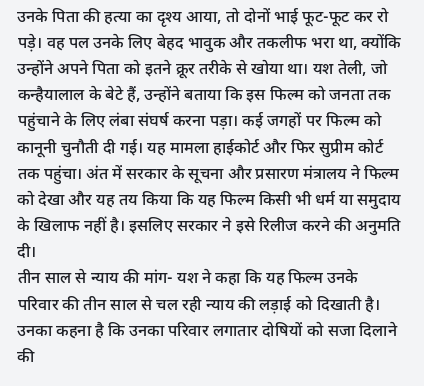उनके पिता की हत्या का दृश्य आया, तो दोनों भाई फूट-फूट कर रो पड़े। वह पल उनके लिए बेहद भावुक और तकलीफ भरा था, क्योंकि उन्होंने अपने पिता को इतने क्रूर तरीके से खोया था। यश तेली, जो कन्हैयालाल के बेटे हैं, उन्होंने बताया कि इस फिल्म को जनता तक पहुंचाने के लिए लंबा संघर्ष करना पड़ा। कई जगहों पर फिल्म को कानूनी चुनौती दी गई। यह मामला हाईकोर्ट और फिर सुप्रीम कोर्ट तक पहुंचा। अंत में सरकार के सूचना और प्रसारण मंत्रालय ने फिल्म को देखा और यह तय किया कि यह फिल्म किसी भी धर्म या समुदाय के खिलाफ नहीं है। इसलिए सरकार ने इसे रिलीज करने की अनुमति दी।
तीन साल से न्याय की मांग- यश ने कहा कि यह फिल्म उनके परिवार की तीन साल से चल रही न्याय की लड़ाई को दिखाती है। उनका कहना है कि उनका परिवार लगातार दोषियों को सजा दिलाने की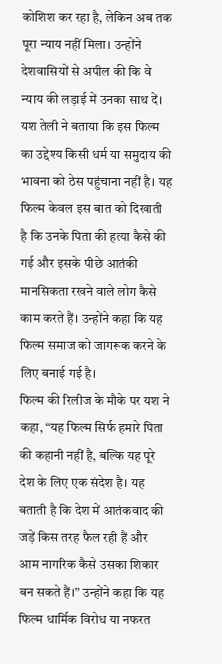कोशिश कर रहा है, लेकिन अब तक पूरा न्याय नहीं मिला। उन्होंने देशवासियों से अपील की कि वे न्याय की लड़ाई में उनका साथ दें। यश तेली ने बताया कि इस फिल्म का उद्देश्य किसी धर्म या समुदाय की भावना को ठेस पहुंचाना नहीं है। यह फिल्म केवल इस बात को दिखाती है कि उनके पिता की हत्या कैसे की गई और इसके पीछे आतंकी मानसिकता रखने वाले लोग कैसे काम करते हैं। उन्होंने कहा कि यह फिल्म समाज को जागरूक करने के लिए बनाई गई है।
फिल्म की रिलीज के मौके पर यश ने कहा, “यह फिल्म सिर्फ हमारे पिता की कहानी नहीं है, बल्कि यह पूरे देश के लिए एक संदेश है। यह बताती है कि देश में आतंकवाद की जड़ें किस तरह फैल रही हैं और आम नागरिक कैसे उसका शिकार बन सकते हैं।” उन्होंने कहा कि यह फिल्म धार्मिक विरोध या नफरत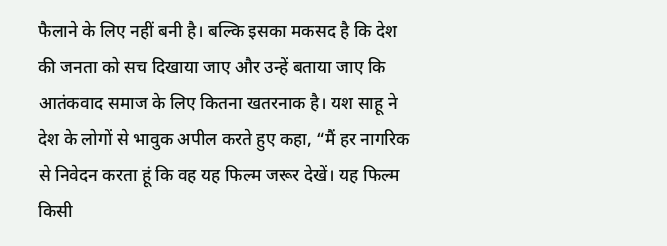फैलाने के लिए नहीं बनी है। बल्कि इसका मकसद है कि देश की जनता को सच दिखाया जाए और उन्हें बताया जाए कि आतंकवाद समाज के लिए कितना खतरनाक है। यश साहू ने देश के लोगों से भावुक अपील करते हुए कहा, “मैं हर नागरिक से निवेदन करता हूं कि वह यह फिल्म जरूर देखें। यह फिल्म किसी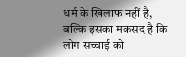धर्म के खिलाफ नहीं है, बल्कि इसका मकसद है कि लोग सच्चाई को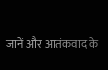जानें और आतंकवाद के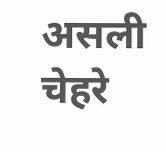असली चेहरे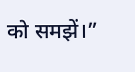को समझें।”